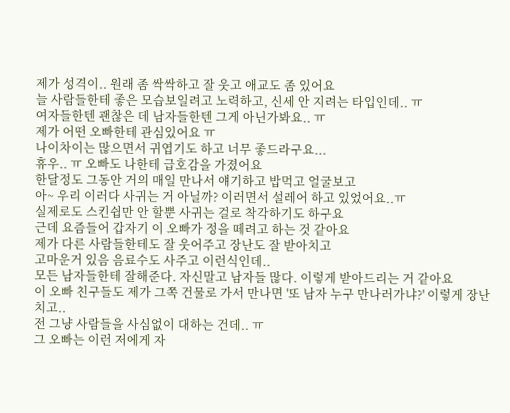제가 성격이.. 원래 좀 싹싹하고 잘 웃고 애교도 좀 있어요
늘 사람들한테 좋은 모습보일려고 노력하고, 신세 안 지려는 타입인데.. ㅠ
여자들한텐 괜찮은 데 남자들한텐 그게 아닌가봐요.. ㅠ
제가 어떤 오빠한테 관심있어요 ㅠ
나이차이는 많으면서 귀엽기도 하고 너무 좋드라구요...
휴우.. ㅠ 오빠도 나한테 급호감을 가졌어요
한달정도 그동안 거의 매일 만나서 얘기하고 밥먹고 얼굴보고
아~ 우리 이러다 사귀는 거 아닐까? 이러면서 설레어 하고 있었어요..ㅠ
실제로도 스킨쉽만 안 할뿐 사귀는 걸로 착각하기도 하구요
근데 요즘들어 갑자기 이 오빠가 정을 떼려고 하는 것 같아요
제가 다른 사람들한테도 잘 웃어주고 장난도 잘 받아치고
고마운거 있음 음료수도 사주고 이런식인데..
모든 남자들한테 잘해준다. 자신말고 남자들 많다. 이렇게 받아드리는 거 같아요
이 오빠 친구들도 제가 그쪽 건물로 가서 만나면 '또 남자 누구 만나러가냐?' 이렇게 장난 치고..
전 그냥 사람들을 사심없이 대하는 건데.. ㅠ
그 오빠는 이런 저에게 자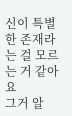신이 특별한 존재라는 걸 모르는 거 같아요
그거 알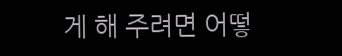게 해 주려면 어떻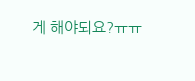게 해야되요?ㅠㅠ